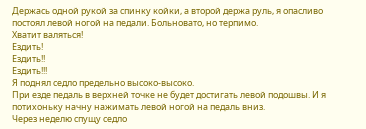Держась одной рукой за спинку койки, а второй держа руль, я опасливо постоял левой ногой на педали. Больновато, но терпимо.
Хватит валяться!
Ездить!
Ездить!!
Ездить!!!
Я поднял седло предельно высоко-высоко.
При езде педаль в верхней точке не будет достигать левой подошвы. И я потихоньку начну нажимать левой ногой на педаль вниз.
Через неделю спущу седло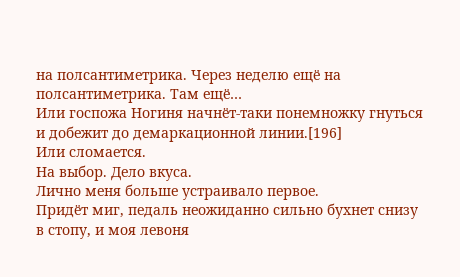на полсантиметрика. Через неделю ещё на полсантиметрика. Там ещё…
Или госпожа Ногиня начнёт-таки понемножку гнуться и добежит до демаркационной линии.[196]
Или сломается.
На выбор. Дело вкуса.
Лично меня больше устраивало первое.
Придёт миг, педаль неожиданно сильно бухнет снизу в стопу, и моя левоня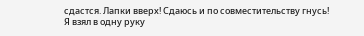сдастся. Лапки вверх! Сдаюсь и по совместительству гнусь!
Я взял в одну руку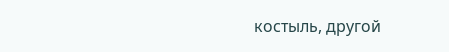костыль, другой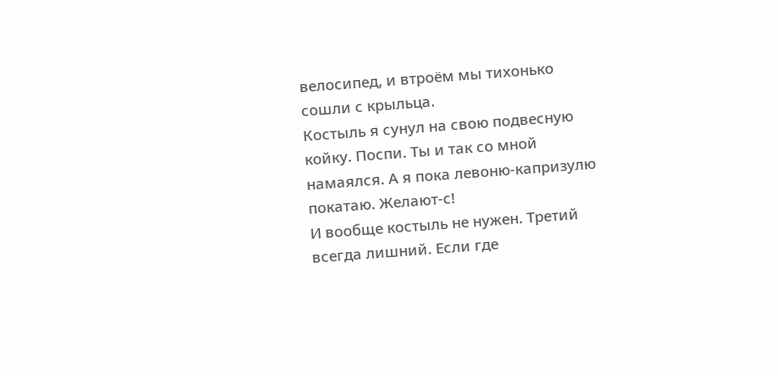велосипед, и втроём мы тихонько сошли с крыльца.
Костыль я сунул на свою подвесную койку. Поспи. Ты и так со мной намаялся. А я пока левоню-капризулю покатаю. Желают-с!
И вообще костыль не нужен. Третий всегда лишний. Если где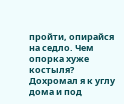пройти, опирайся на седло. Чем опорка хуже костыля?
Дохромал я к углу дома и под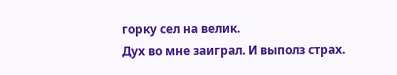горку сел на велик.
Дух во мне заиграл. И выполз страх.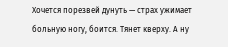Хочется порезвей дунуть — страх ужимает больную ногу, боится. Тянет кверху. А ну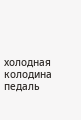холодная колодина педаль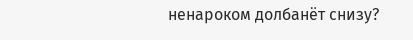ненароком долбанёт снизу?